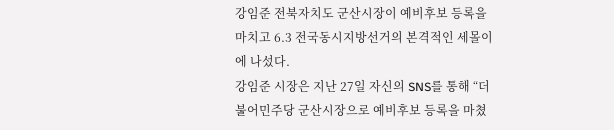강임준 전북자치도 군산시장이 예비후보 등록을 마치고 6.3 전국동시지방선거의 본격적인 세몰이에 나섰다.
강임준 시장은 지난 27일 자신의 SNS를 통해 “더불어민주당 군산시장으로 예비후보 등록을 마쳤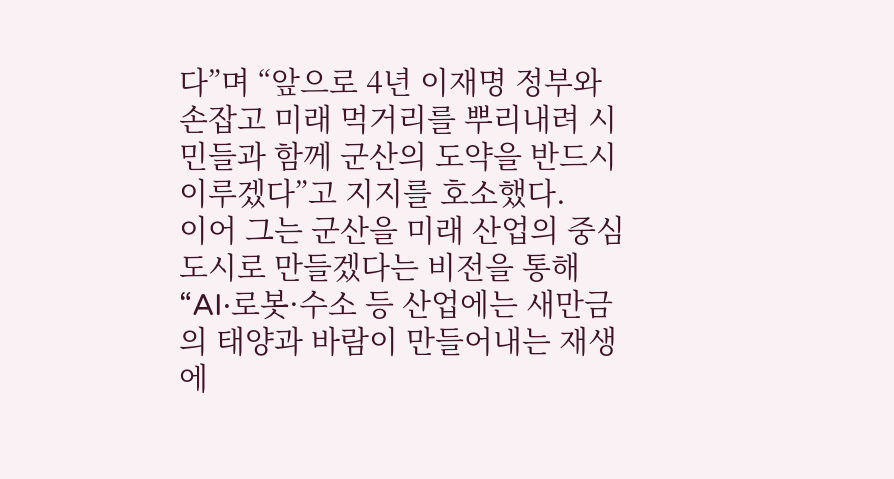다”며 “앞으로 4년 이재명 정부와 손잡고 미래 먹거리를 뿌리내려 시민들과 함께 군산의 도약을 반드시 이루겠다”고 지지를 호소했다.
이어 그는 군산을 미래 산업의 중심도시로 만들겠다는 비전을 통해 “AI·로봇·수소 등 산업에는 새만금의 태양과 바람이 만들어내는 재생에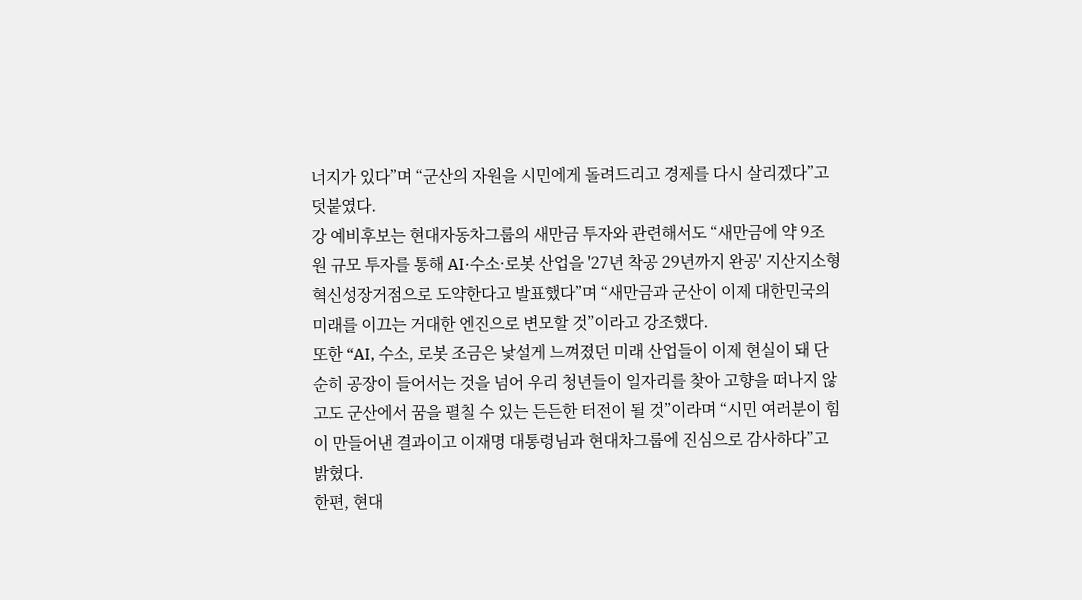너지가 있다”며 “군산의 자원을 시민에게 돌려드리고 경제를 다시 살리겠다”고 덧붙였다.
강 예비후보는 현대자동차그룹의 새만금 투자와 관련해서도 “새만금에 약 9조 원 규모 투자를 통해 AI·수소·로봇 산업을 '27년 착공 29년까지 완공' 지산지소형 혁신성장거점으로 도약한다고 발표했다”며 “새만금과 군산이 이제 대한민국의 미래를 이끄는 거대한 엔진으로 변모할 것”이라고 강조했다.
또한 “AI, 수소, 로봇 조금은 낯설게 느껴졌던 미래 산업들이 이제 현실이 돼 단순히 공장이 들어서는 것을 넘어 우리 청년들이 일자리를 찾아 고향을 떠나지 않고도 군산에서 꿈을 펼칠 수 있는 든든한 터전이 될 것”이라며 “시민 여러분이 힘이 만들어낸 결과이고 이재명 대통령님과 현대차그룹에 진심으로 감사하다”고 밝혔다.
한편, 현대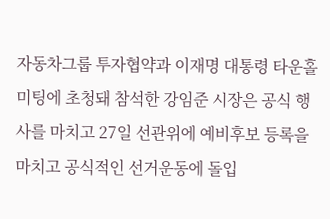자동차그룹 투자협약과 이재명 대통령 타운홀미팅에 초청돼 참석한 강임준 시장은 공식 행사를 마치고 27일 선관위에 예비후보 등록을 마치고 공식적인 선거운동에 돌입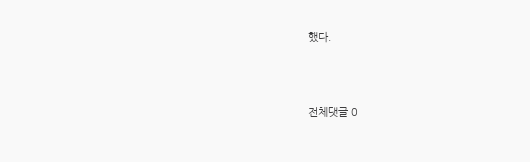했다.




전체댓글 0